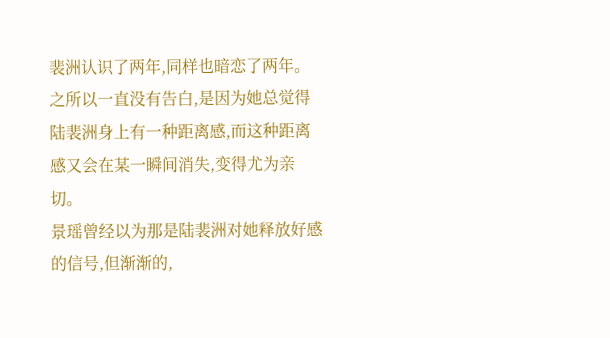裴洲认识了两年,同样也暗恋了两年。之所以一直没有告白,是因为她总觉得陆裴洲身上有一种距离感,而这种距离感又会在某一瞬间消失,变得尤为亲切。
景瑶曾经以为那是陆裴洲对她释放好感的信号,但渐渐的,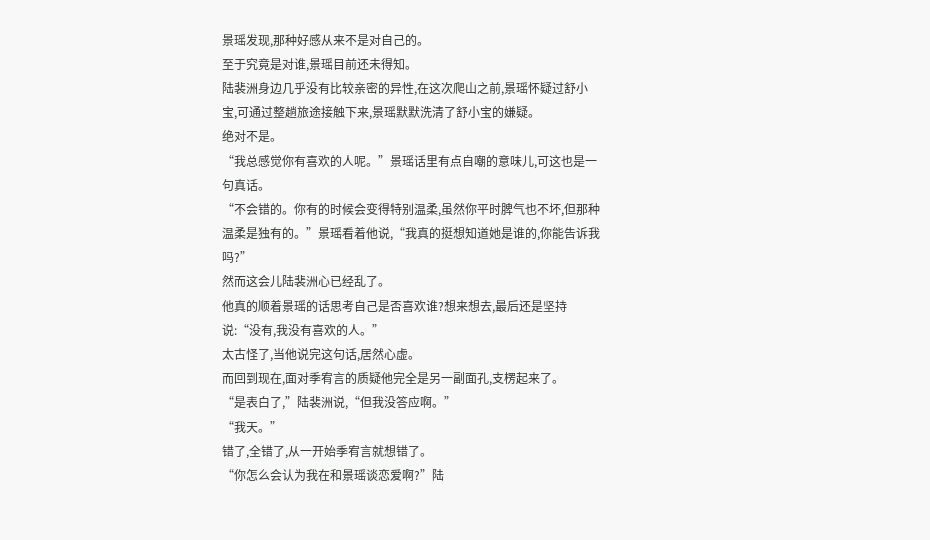景瑶发现,那种好感从来不是对自己的。
至于究竟是对谁,景瑶目前还未得知。
陆裴洲身边几乎没有比较亲密的异性,在这次爬山之前,景瑶怀疑过舒小宝,可通过整趟旅途接触下来,景瑶默默洗清了舒小宝的嫌疑。
绝对不是。
“我总感觉你有喜欢的人呢。”景瑶话里有点自嘲的意味儿,可这也是一句真话。
“不会错的。你有的时候会变得特别温柔,虽然你平时脾气也不坏,但那种温柔是独有的。”景瑶看着他说,“我真的挺想知道她是谁的,你能告诉我吗?”
然而这会儿陆裴洲心已经乱了。
他真的顺着景瑶的话思考自己是否喜欢谁?想来想去,最后还是坚持说:“没有,我没有喜欢的人。”
太古怪了,当他说完这句话,居然心虚。
而回到现在,面对季宥言的质疑他完全是另一副面孔,支楞起来了。
“是表白了,”陆裴洲说,“但我没答应啊。”
“我天。”
错了,全错了,从一开始季宥言就想错了。
“你怎么会认为我在和景瑶谈恋爱啊?”陆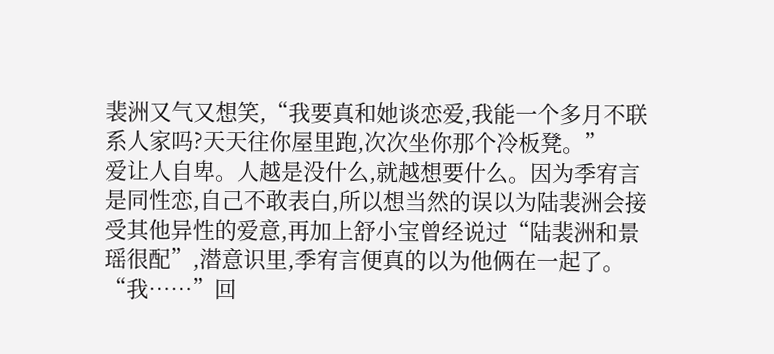裴洲又气又想笑,“我要真和她谈恋爱,我能一个多月不联系人家吗?天天往你屋里跑,次次坐你那个冷板凳。”
爱让人自卑。人越是没什么,就越想要什么。因为季宥言是同性恋,自己不敢表白,所以想当然的误以为陆裴洲会接受其他异性的爱意,再加上舒小宝曾经说过“陆裴洲和景瑶很配”,潜意识里,季宥言便真的以为他俩在一起了。
“我……”回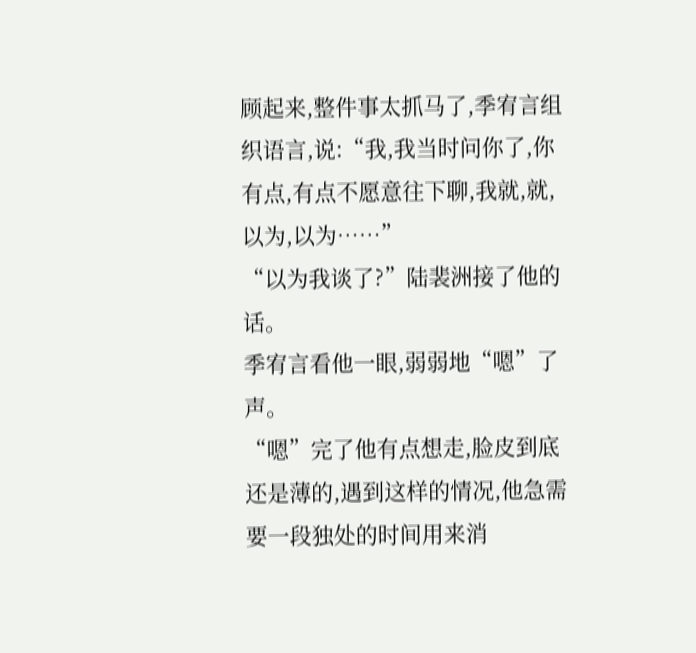顾起来,整件事太抓马了,季宥言组织语言,说:“我,我当时问你了,你有点,有点不愿意往下聊,我就,就,以为,以为……”
“以为我谈了?”陆裴洲接了他的话。
季宥言看他一眼,弱弱地“嗯”了声。
“嗯”完了他有点想走,脸皮到底还是薄的,遇到这样的情况,他急需要一段独处的时间用来消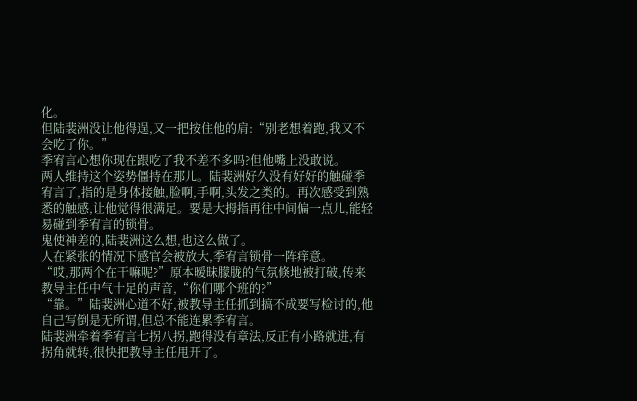化。
但陆裴洲没让他得逞,又一把按住他的肩:“别老想着跑,我又不会吃了你。”
季宥言心想你现在跟吃了我不差不多吗?但他嘴上没敢说。
两人维持这个姿势僵持在那儿。陆裴洲好久没有好好的触碰季宥言了,指的是身体接触,脸啊,手啊,头发之类的。再次感受到熟悉的触感,让他觉得很满足。要是大拇指再往中间偏一点儿,能轻易碰到季宥言的锁骨。
鬼使神差的,陆裴洲这么想,也这么做了。
人在紧张的情况下感官会被放大,季宥言锁骨一阵痒意。
“哎,那两个在干嘛呢?”原本暧昧朦胧的气氛倏地被打破,传来教导主任中气十足的声音,“你们哪个班的?”
“靠。”陆裴洲心道不好,被教导主任抓到搞不成要写检讨的,他自己写倒是无所谓,但总不能连累季宥言。
陆裴洲牵着季宥言七拐八拐,跑得没有章法,反正有小路就进,有拐角就转,很快把教导主任甩开了。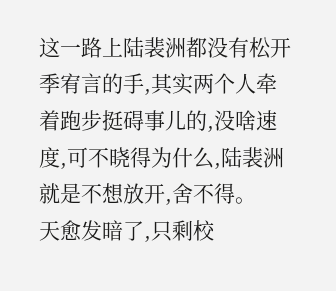这一路上陆裴洲都没有松开季宥言的手,其实两个人牵着跑步挺碍事儿的,没啥速度,可不晓得为什么,陆裴洲就是不想放开,舍不得。
天愈发暗了,只剩校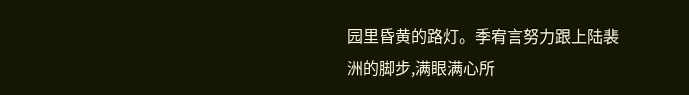园里昏黄的路灯。季宥言努力跟上陆裴洲的脚步,满眼满心所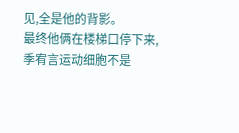见,全是他的背影。
最终他俩在楼梯口停下来,季宥言运动细胞不是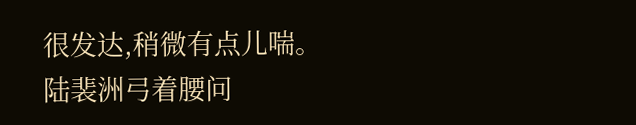很发达,稍微有点儿喘。
陆裴洲弓着腰问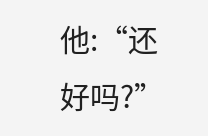他:“还好吗?”